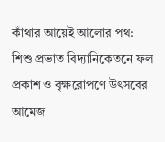কাঁথার আয়েই আলোর পথ: শিশু প্রভাত বিদ্যানিকেতনে ফল প্রকাশ ও বৃক্ষরোপণে উৎসবের আমেজ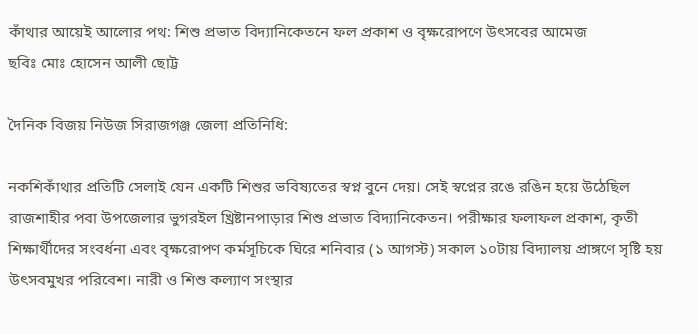কাঁথার আয়েই আলোর পথ: শিশু প্রভাত বিদ্যানিকেতনে ফল প্রকাশ ও বৃক্ষরোপণে উৎসবের আমেজ
ছবিঃ মোঃ হোসেন আলী ছোট্ট

দৈনিক বিজয় নিউজ সিরাজগঞ্জ জেলা প্রতিনিধি:

নকশিকাঁথার প্রতিটি সেলাই যেন একটি শিশুর ভবিষ্যতের স্বপ্ন বুনে দেয়। সেই স্বপ্নের রঙে রঙিন হয়ে উঠেছিল রাজশাহীর পবা উপজেলার ভুগরইল খ্রিষ্টানপাড়ার শিশু প্রভাত বিদ্যানিকেতন। পরীক্ষার ফলাফল প্রকাশ, কৃতী শিক্ষার্থীদের সংবর্ধনা এবং বৃক্ষরোপণ কর্মসূচিকে ঘিরে শনিবার (১ আগস্ট) সকাল ১০টায় বিদ্যালয় প্রাঙ্গণে সৃষ্টি হয় উৎসবমুখর পরিবেশ। নারী ও শিশু কল্যাণ সংস্থার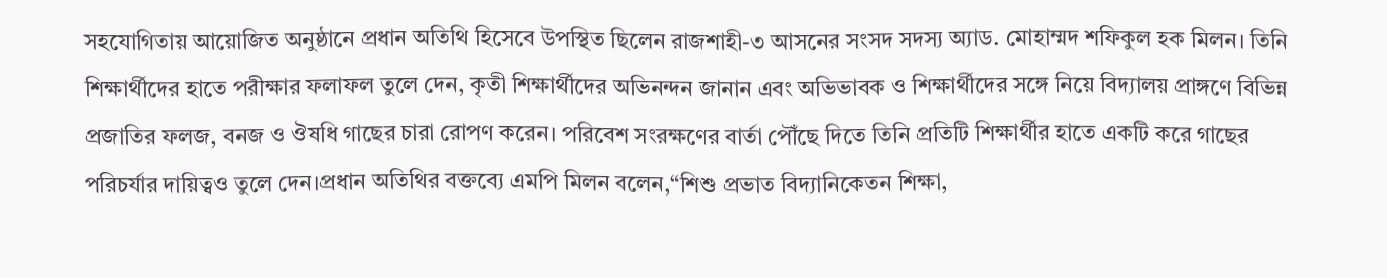সহযোগিতায় আয়োজিত অনুষ্ঠানে প্রধান অতিথি হিসেবে উপস্থিত ছিলেন রাজশাহী-৩ আসনের সংসদ সদস্য অ্যাড. মোহাম্মদ শফিকুল হক মিলন। তিনি শিক্ষার্থীদের হাতে পরীক্ষার ফলাফল তুলে দেন, কৃতী শিক্ষার্থীদের অভিনন্দন জানান এবং অভিভাবক ও শিক্ষার্থীদের সঙ্গে নিয়ে বিদ্যালয় প্রাঙ্গণে বিভিন্ন প্রজাতির ফলজ, বনজ ও ঔষধি গাছের চারা রোপণ করেন। পরিবেশ সংরক্ষণের বার্তা পৌঁছে দিতে তিনি প্রতিটি শিক্ষার্থীর হাতে একটি করে গাছের পরিচর্যার দায়িত্বও তুলে দেন।প্রধান অতিথির বক্তব্যে এমপি মিলন বলেন,“শিশু প্রভাত বিদ্যানিকেতন শিক্ষা,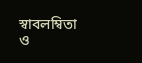স্বাবলম্বিতা ও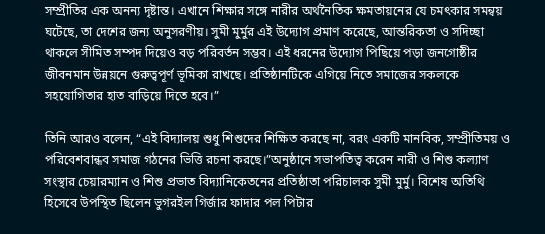সম্প্রীতির এক অনন্য দৃষ্টান্ত। এখানে শিক্ষার সঙ্গে নারীর অর্থনৈতিক ক্ষমতায়নের যে চমৎকার সমন্বয় ঘটেছে, তা দেশের জন্য অনুসরণীয়। সুমী মুর্মুর এই উদ্যোগ প্রমাণ করেছে, আন্তরিকতা ও সদিচ্ছা থাকলে সীমিত সম্পদ দিয়েও বড় পরিবর্তন সম্ভব। এই ধরনের উদ্যোগ পিছিয়ে পড়া জনগোষ্ঠীর জীবনমান উন্নয়নে গুরুত্বপূর্ণ ভূমিকা রাখছে। প্রতিষ্ঠানটিকে এগিয়ে নিতে সমাজের সকলকে সহযোগিতার হাত বাড়িয়ে দিতে হবে।”

তিনি আরও বলেন, “এই বিদ্যালয় শুধু শিশুদের শিক্ষিত করছে না, বরং একটি মানবিক, সম্প্রীতিময় ও পরিবেশবান্ধব সমাজ গঠনের ভিত্তি রচনা করছে।”অনুষ্ঠানে সভাপতিত্ব করেন নারী ও শিশু কল্যাণ সংস্থার চেয়ারম্যান ও শিশু প্রভাত বিদ্যানিকেতনের প্রতিষ্ঠাতা পরিচালক সুমী মুর্মু। বিশেষ অতিথি হিসেবে উপস্থিত ছিলেন ভুগরইল গির্জার ফাদার পল পিটার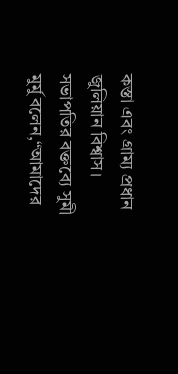কস্তা এবং গ্রাম্য প্রধান জুলিয়ান বিশ্বাস। সভাপতির বক্তব্যে সুমী মুর্মু বলেন,“আমাদের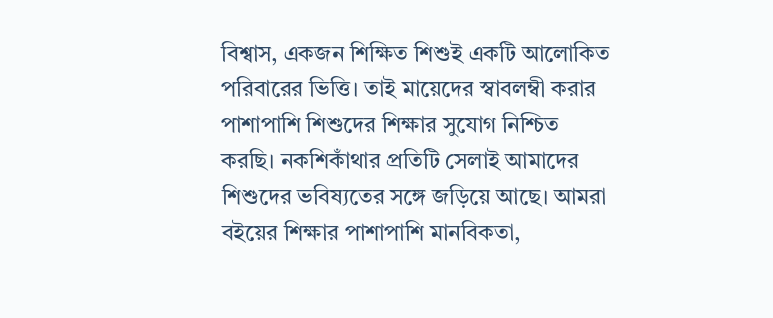বিশ্বাস, একজন শিক্ষিত শিশুই একটি আলোকিত পরিবারের ভিত্তি। তাই মায়েদের স্বাবলম্বী করার পাশাপাশি শিশুদের শিক্ষার সুযোগ নিশ্চিত করছি। নকশিকাঁথার প্রতিটি সেলাই আমাদের শিশুদের ভবিষ্যতের সঙ্গে জড়িয়ে আছে। আমরা বইয়ের শিক্ষার পাশাপাশি মানবিকতা,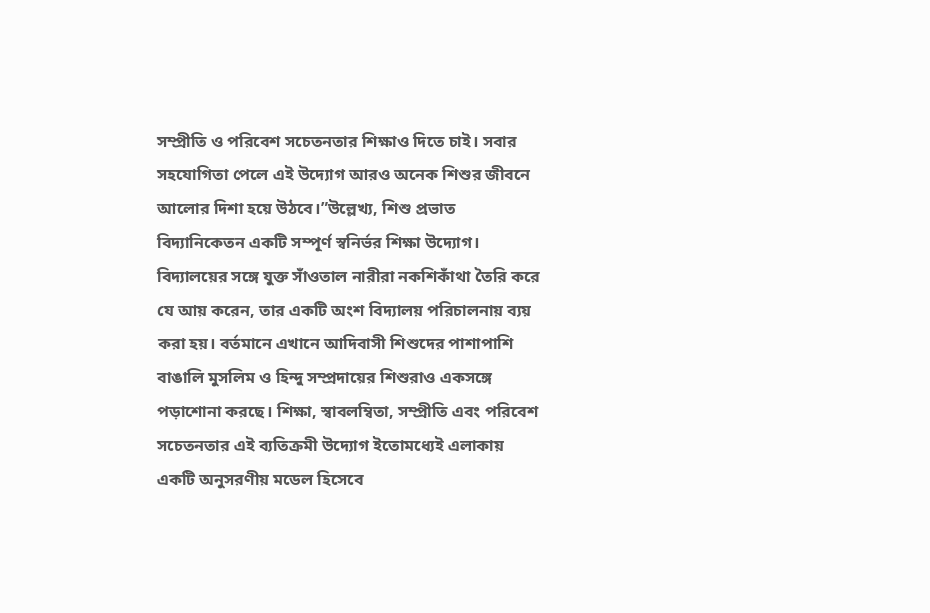সম্প্রীতি ও পরিবেশ সচেতনতার শিক্ষাও দিতে চাই। সবার সহযোগিতা পেলে এই উদ্যোগ আরও অনেক শিশুর জীবনে আলোর দিশা হয়ে উঠবে।”উল্লেখ্য, শিশু প্রভাত বিদ্যানিকেতন একটি সম্পূর্ণ স্বনির্ভর শিক্ষা উদ্যোগ। বিদ্যালয়ের সঙ্গে যুক্ত সাঁওতাল নারীরা নকশিকাঁথা তৈরি করে যে আয় করেন, তার একটি অংশ বিদ্যালয় পরিচালনায় ব্যয় করা হয়। বর্তমানে এখানে আদিবাসী শিশুদের পাশাপাশি বাঙালি মুসলিম ও হিন্দু সম্প্রদায়ের শিশুরাও একসঙ্গে পড়াশোনা করছে। শিক্ষা, স্বাবলম্বিতা, সম্প্রীতি এবং পরিবেশ সচেতনতার এই ব্যতিক্রমী উদ্যোগ ইতোমধ্যেই এলাকায় একটি অনুসরণীয় মডেল হিসেবে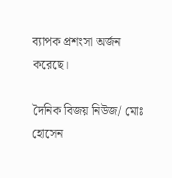ব্যাপক প্রশংসা অর্জন করেছে।

দৈনিক বিজয় নিউজ/ মোঃ হোসেন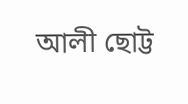আলী ছোট্ট